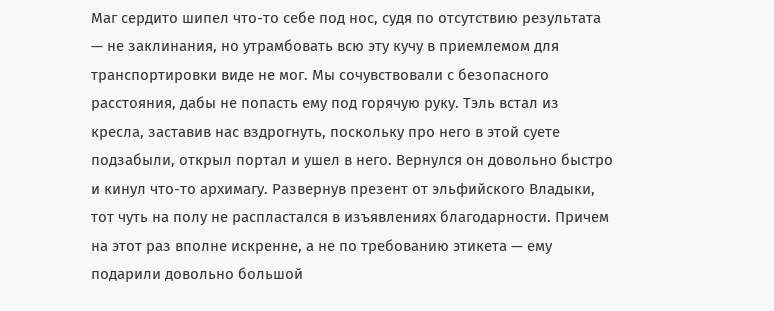Маг сердито шипел что-то себе под нос, судя по отсутствию результата — не заклинания, но утрамбовать всю эту кучу в приемлемом для транспортировки виде не мог. Мы сочувствовали с безопасного расстояния, дабы не попасть ему под горячую руку. Тэль встал из кресла, заставив нас вздрогнуть, поскольку про него в этой суете подзабыли, открыл портал и ушел в него. Вернулся он довольно быстро и кинул что-то архимагу. Развернув презент от эльфийского Владыки, тот чуть на полу не распластался в изъявлениях благодарности. Причем на этот раз вполне искренне, а не по требованию этикета — ему подарили довольно большой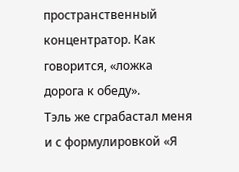пространственный концентратор. Как говорится, «ложка дорога к обеду».
Тэль же сграбастал меня и с формулировкой «Я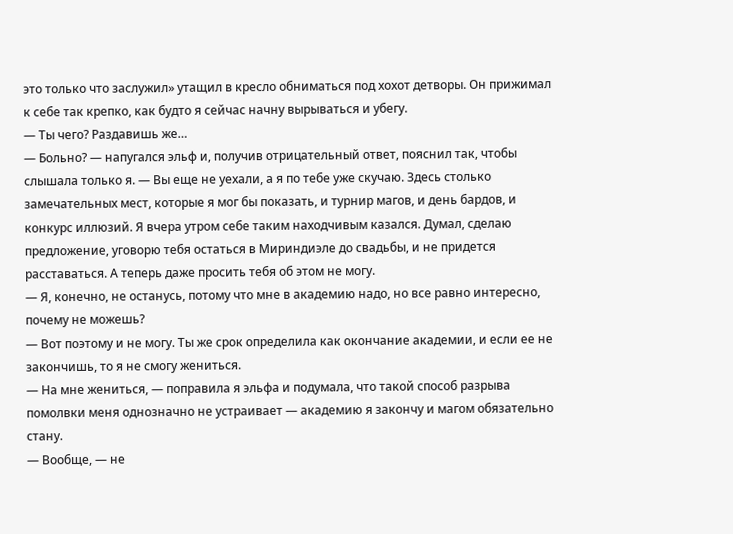это только что заслужил» утащил в кресло обниматься под хохот детворы. Он прижимал к себе так крепко, как будто я сейчас начну вырываться и убегу.
— Ты чего? Раздавишь же…
— Больно? — напугался эльф и, получив отрицательный ответ, пояснил так, чтобы слышала только я. — Вы еще не уехали, а я по тебе уже скучаю. Здесь столько замечательных мест, которые я мог бы показать, и турнир магов, и день бардов, и конкурс иллюзий. Я вчера утром себе таким находчивым казался. Думал, сделаю предложение, уговорю тебя остаться в Мириндиэле до свадьбы, и не придется расставаться. А теперь даже просить тебя об этом не могу.
— Я, конечно, не останусь, потому что мне в академию надо, но все равно интересно, почему не можешь?
— Вот поэтому и не могу. Ты же срок определила как окончание академии, и если ее не закончишь, то я не смогу жениться.
— На мне жениться, — поправила я эльфа и подумала, что такой способ разрыва помолвки меня однозначно не устраивает — академию я закончу и магом обязательно стану.
— Вообще, — не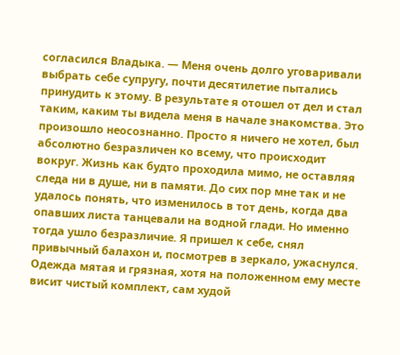согласился Владыка. — Меня очень долго уговаривали выбрать себе супругу, почти десятилетие пытались принудить к этому. В результате я отошел от дел и стал таким, каким ты видела меня в начале знакомства. Это произошло неосознанно. Просто я ничего не хотел, был абсолютно безразличен ко всему, что происходит вокруг. Жизнь как будто проходила мимо, не оставляя следа ни в душе, ни в памяти. До сих пор мне так и не удалось понять, что изменилось в тот день, когда два опавших листа танцевали на водной глади. Но именно тогда ушло безразличие. Я пришел к себе, снял привычный балахон и, посмотрев в зеркало, ужаснулся. Одежда мятая и грязная, хотя на положенном ему месте висит чистый комплект, сам худой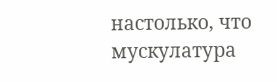настолько, что мускулатура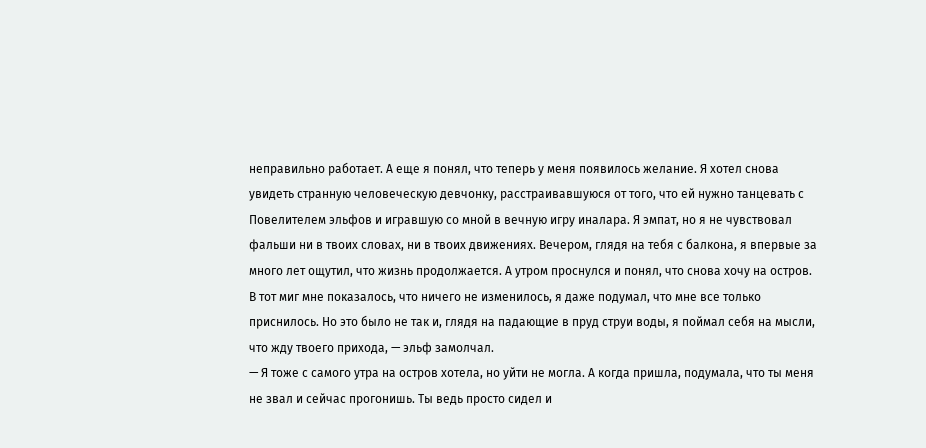неправильно работает. А еще я понял, что теперь у меня появилось желание. Я хотел снова увидеть странную человеческую девчонку, расстраивавшуюся от того, что ей нужно танцевать с Повелителем эльфов и игравшую со мной в вечную игру иналара. Я эмпат, но я не чувствовал фальши ни в твоих словах, ни в твоих движениях. Вечером, глядя на тебя с балкона, я впервые за много лет ощутил, что жизнь продолжается. А утром проснулся и понял, что снова хочу на остров. В тот миг мне показалось, что ничего не изменилось, я даже подумал, что мне все только приснилось. Но это было не так и, глядя на падающие в пруд струи воды, я поймал себя на мысли, что жду твоего прихода, — эльф замолчал.
— Я тоже с самого утра на остров хотела, но уйти не могла. А когда пришла, подумала, что ты меня не звал и сейчас прогонишь. Ты ведь просто сидел и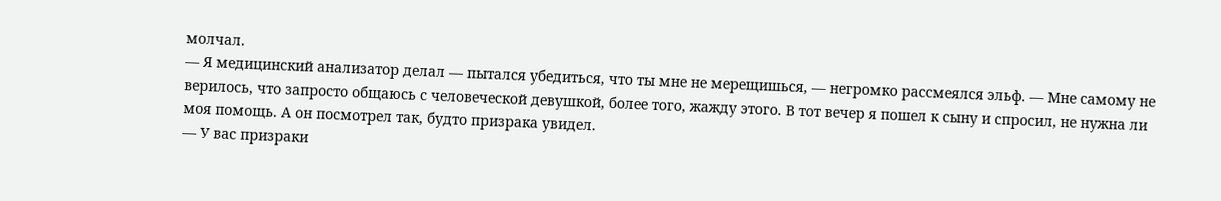молчал.
— Я медицинский анализатор делал — пытался убедиться, что ты мне не мерещишься, — негромко рассмеялся эльф. — Мне самому не верилось, что запросто общаюсь с человеческой девушкой, более того, жажду этого. В тот вечер я пошел к сыну и спросил, не нужна ли моя помощь. А он посмотрел так, будто призрака увидел.
— У вас призраки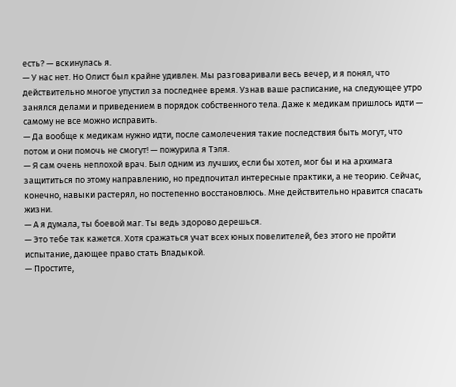есть? — вскинулась я.
— У нас нет. Но Олист был крайне удивлен. Мы разговаривали весь вечер, и я понял, что действительно многое упустил за последнее время. Узнав ваше расписание, на следующее утро занялся делами и приведением в порядок собственного тела. Даже к медикам пришлось идти — самому не все можно исправить.
— Да вообще к медикам нужно идти, после самолечения такие последствия быть могут, что потом и они помочь не смогут! — пожурила я Тэля.
— Я сам очень неплохой врач. Был одним из лучших, если бы хотел, мог бы и на архимага защититься по этому направлению, но предпочитал интересные практики, а не теорию. Сейчас, конечно, навыки растерял, но постепенно восстановлюсь. Мне действительно нравится спасать жизни.
— А я думала, ты боевой маг. Ты ведь здорово дерешься.
— Это тебе так кажется. Хотя сражаться учат всех юных повелителей, без этого не пройти испытание, дающее право стать Владыкой.
— Простите,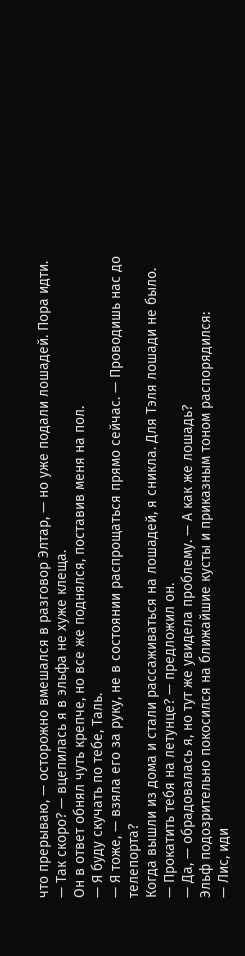что прерываю, — осторожно вмешался в разговор Элтар, — но уже подали лошадей. Пора идти.
— Так скоро? — вцепилась я в эльфа не хуже клеща.
Он в ответ обнял чуть крепче, но все же поднялся, поставив меня на пол.
— Я буду скучать по тебе, Таль.
— Я тоже, — взяла его за руку, не в состоянии распрощаться прямо сейчас. — Проводишь нас до телепорта?
Когда вышли из дома и стали рассаживаться на лошадей, я сникла. Для Тэля лошади не было.
— Прокатить тебя на летунце? — предложил он.
— Да, — обрадовалась я, но тут же увидела проблему. — А как же лошадь?
Эльф подозрительно покосился на ближайшие кусты и приказным тоном распорядился:
— Лис, иди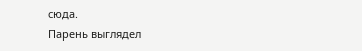сюда.
Парень выглядел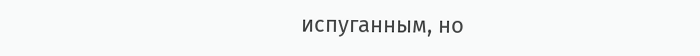испуганным, но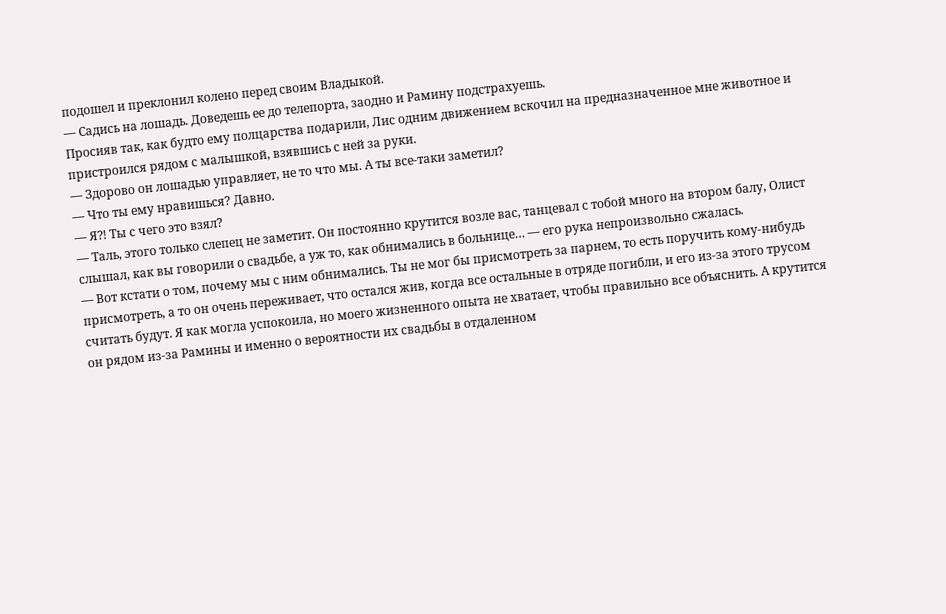подошел и преклонил колено перед своим Владыкой.
— Садись на лошадь. Доведешь ее до телепорта, заодно и Рамину подстрахуешь.
Просияв так, как будто ему полцарства подарили, Лис одним движением вскочил на предназначенное мне животное и пристроился рядом с малышкой, взявшись с ней за руки.
— Здорово он лошадью управляет, не то что мы. А ты все-таки заметил?
— Что ты ему нравишься? Давно.
— Я⁈ Ты с чего это взял?
— Таль, этого только слепец не заметит. Он постоянно крутится возле вас, танцевал с тобой много на втором балу, Олист слышал, как вы говорили о свадьбе, а уж то, как обнимались в больнице… — его рука непроизвольно сжалась.
— Вот кстати о том, почему мы с ним обнимались. Ты не мог бы присмотреть за парнем, то есть поручить кому-нибудь присмотреть, а то он очень переживает, что остался жив, когда все остальные в отряде погибли, и его из-за этого трусом считать будут. Я как могла успокоила, но моего жизненного опыта не хватает, чтобы правильно все объяснить. А крутится он рядом из-за Рамины и именно о вероятности их свадьбы в отдаленном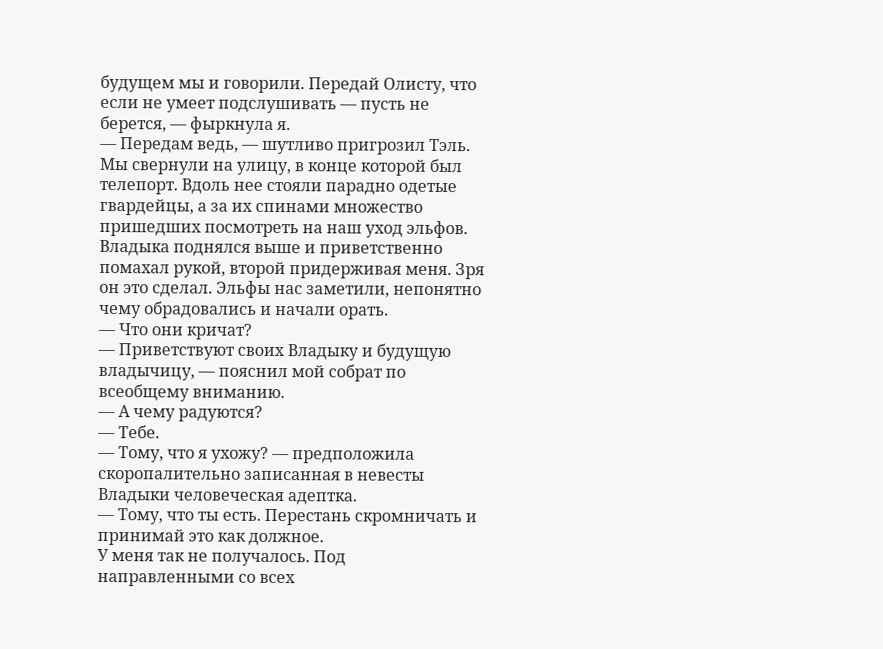будущем мы и говорили. Передай Олисту, что если не умеет подслушивать — пусть не берется, — фыркнула я.
— Передам ведь, — шутливо пригрозил Тэль.
Мы свернули на улицу, в конце которой был телепорт. Вдоль нее стояли парадно одетые гвардейцы, а за их спинами множество пришедших посмотреть на наш уход эльфов. Владыка поднялся выше и приветственно помахал рукой, второй придерживая меня. Зря он это сделал. Эльфы нас заметили, непонятно чему обрадовались и начали орать.
— Что они кричат?
— Приветствуют своих Владыку и будущую владычицу, — пояснил мой собрат по всеобщему вниманию.
— А чему радуются?
— Тебе.
— Тому, что я ухожу? — предположила скоропалительно записанная в невесты Владыки человеческая адептка.
— Тому, что ты есть. Перестань скромничать и принимай это как должное.
У меня так не получалось. Под направленными со всех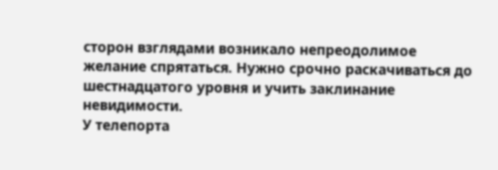сторон взглядами возникало непреодолимое желание спрятаться. Нужно срочно раскачиваться до шестнадцатого уровня и учить заклинание невидимости.
У телепорта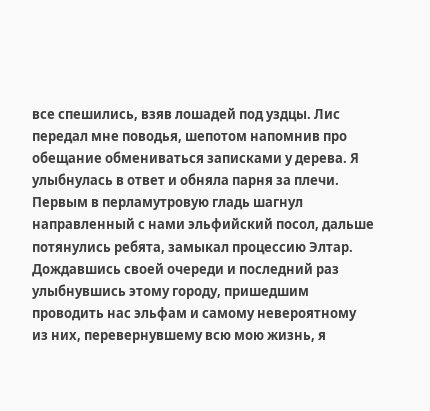все спешились, взяв лошадей под уздцы. Лис передал мне поводья, шепотом напомнив про обещание обмениваться записками у дерева. Я улыбнулась в ответ и обняла парня за плечи.
Первым в перламутровую гладь шагнул направленный с нами эльфийский посол, дальше потянулись ребята, замыкал процессию Элтар. Дождавшись своей очереди и последний раз улыбнувшись этому городу, пришедшим проводить нас эльфам и самому невероятному из них, перевернувшему всю мою жизнь, я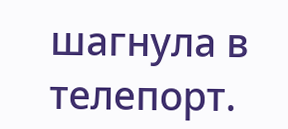шагнула в телепорт.